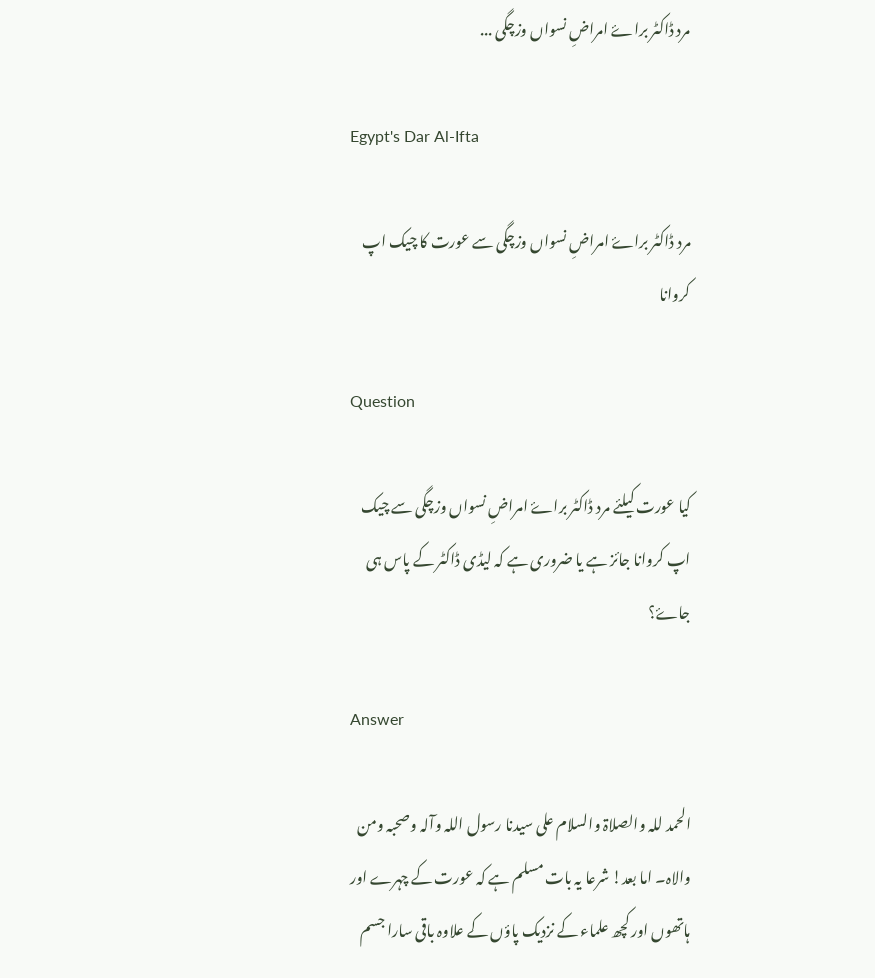مرد ڈاکٹر براۓ امراضِ نسواں وزچگی ...

Egypt's Dar Al-Ifta

مرد ڈاکٹر براۓ امراضِ نسواں وزچگی سے عورت کا چیک اپ کروانا

Question

کیا عورت کیلئے مرد ڈاکٹر براۓ امراضِ نسواں وزچگی سے چیک اپ کروانا جائز ہے یا ضروری ہے کہ لیڈی ڈاکٹر کے پاس ہی جاۓ؟

Answer

الحمد للہ والصلاۃ والسلام علی سیدنا رسول اللہ وآلہ وصحبہ ومن والاہ۔ اما بعد! شرعا یہ بات مسلم ہے کہ عورت کے چہرے اور ہاتھوں اور کچھ علماء کے نزدیک پاؤں کے علاوہ باقی سارا جسم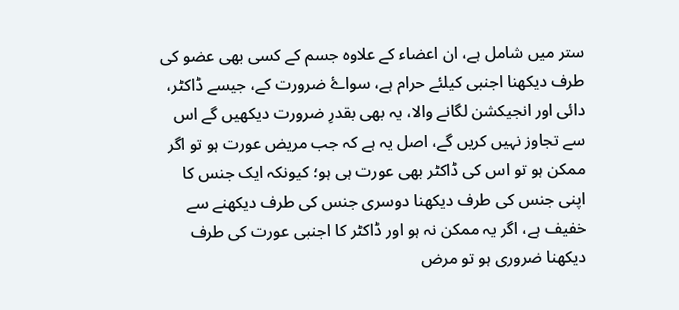ستر میں شامل ہے، ان اعضاء کے علاوہ جسم کے کسی بھی عضو کی طرف دیکھنا اجنبی کیلئے حرام ہے، سواۓ ضرورت کے، جیسے ڈاکٹر، دائی اور انجیکشن لگانے والا، یہ بھی بقدرِ ضرورت دیکھیں گے اس سے تجاوز نہیں کریں گے، اصل یہ ہے کہ جب مریض عورت ہو تو اگر ممکن ہو تو اس کی ڈاکٹر بھی عورت ہی ہو؛ کیونکہ ایک جنس کا اپنی جنس کی طرف دیکھنا دوسری جنس کی طرف دیکھنے سے خفیف ہے، اگر یہ ممکن نہ ہو اور ڈاکٹر کا اجنبی عورت کی طرف دیکھنا ضروری ہو تو مرض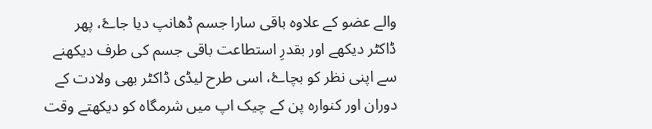والے عضو کے علاوہ باقی سارا جسم ڈھانپ دیا جاۓ، پھر ڈاکٹر دیکھے اور بقدرِ استطاعت باقی جسم کی طرف دیکھنے سے اپنی نظر کو بچاۓ، اسی طرح لیڈی ڈاکٹر بھی ولادت کے دوران اور کنوارہ پن کے چیک اپ میں شرمگاہ کو دیکھتے وقت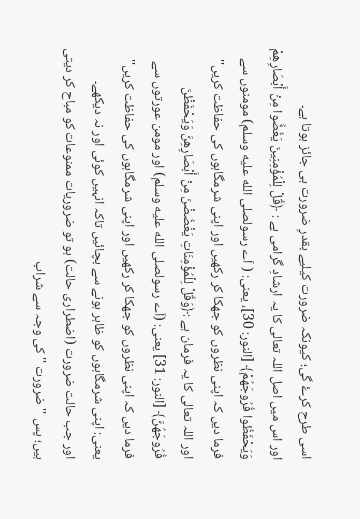اسی طرح کرۓ گی؛ کیونکہ ضرورت کیلیے بقدرِ ضرورت ہی جائز ہوتا ہے۔
اور اس میں اصل اللہ تعالی کا یہ ارشادِ گرامی ہے : ﴿قُلْ لِلْمُؤْمِنِينَ يَغُضُّوا مِنْ أَبْصَارِهِمْ وَيَحْفَظُوا فُرُوجَهُمْ﴾ [النور: 30]، یعنی: ( اَے رسولصلى الله عليه وسلم) مومنوں سے فرما دیں کہ اپنی نظروں کو جھکا کر رکھیں اور اپنی شرمگاہوں کی حفاظت کریں'' اور اللہ تعالى کا یہ فرمان ہے :﴿وَقُلْ لِلْمُؤْمِنَاتِ يَغْضُضْنَ مِنْ أَبْصَارِهِنَّ وَيَحْفَظْنَ فُرُوجَهُنَّ﴾ [النور: 31] یعنی: (اَے رسولصلى الله عليه وسلم) اور مومن عورتوں سے فرما دیں کہ اپنی نظروں کو جھکا کر رکھیں اور اپنی شرمگاہوں کی حفاظت کریں'' یعنی: اپنی شرمگاہوں کو ظاہر ہونے سے بچائیں تاکہ انہیں کوئی اور نہ دیکھے۔
اور جب حالت ضرورت (اضطراری حالت) ہو تو ضروریات ممنوعات کو مباح کر دیتی ہیں؛ پس '' ضرورت '' کی وجہ سے شراب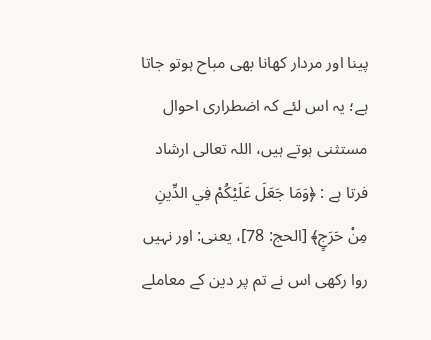پینا اور مردار کھانا بھی مباح ہوتو جاتا ہے؛ یہ اس لئے کہ اضطراری احوال مستثنی ہوتے ہیں، اللہ تعالى ارشاد فرتا ہے : ﴿وَمَا جَعَلَ عَلَيْكُمْ فِي الدِّينِ مِنْ حَرَجٍ﴾ [الحج: 78]، یعنی: اور نہیں روا رکھی اس نے تم پر دین کے معاملے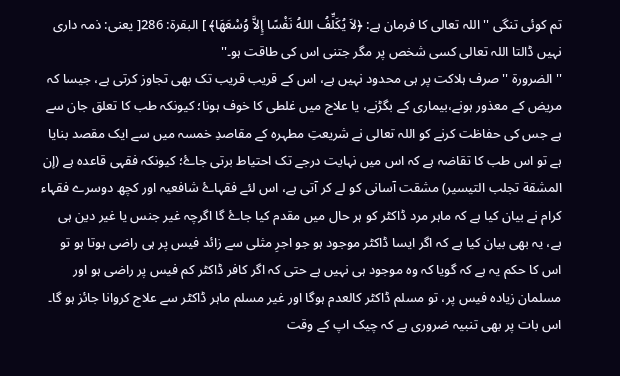تم کوئی تنگی '' اللہ تعالى کا فرمان ہے: ﴿لاَ يُكَلِّفُ اللهُ نَفْسًا إِلاَّ وُسْعَهَا﴾ ] البقرة: 286[ یعنی: ذمہ داری نہیں ڈالتا اللہ تعالی کسی شخص پر مگر جتنی اس کی طاقت ہو۔''
'' الضرورة '' صرف ہلاکت پر ہی محدود نہیں ہے، اس کے قریب قریب تک بھی تجاوز کرتی ہے، جیسا کہ مریض کے معذور ہونے،بیماری کے بگڑنے، یا علاج میں غلطی کا خوف ہونا؛ کیونکہ طب کا تعلق جان سے ہے جس کی حفاظت کرنے کو اللہ تعالی نے شریعتِ مطہرہ کے مقاصدِ خمسہ میں سے ایک مقصد بنایا ہے تو اس طب کا تقاضہ ہے کہ اس میں نہایت درجے تک احتیاط برتی جاۓ؛ کیونکہ فقہی قاعدہ ہے (إن المشقة تجلب التيسير) مشقت آسانی کو لے کر آتی ہے، اس لئے فقہاۓ شافعیہ اور کچھ دوسرے فقہاء کرام نے بیان کیا ہے کہ ماہر مرد ڈاکٹر کو ہر حال میں مقدم کیا جاۓ گا اگرچہ غیر جنس یا غیر دین ہی ہے، یہ بھی بیان کیا ہے کہ اگر ایسا ڈاکٹر موجود ہو جو اجرِ مثلی سے زائد فیس پر ہی راضی ہوتا ہو تو اس کا حکم یہ ہے کہ گویا کہ وہ موجود ہی نہیں ہے حتی کہ اگر کافر ڈاکٹر کم فیس پر راضی ہو اور مسلمان زیادہ فیس پر، تو مسلم ڈاکٹر کالعدم ہوگا اور غیر مسلم ماہر ڈاکٹر سے علاج کروانا جائز ہو گا۔
اس بات پر بھی تنبیہ ضروری ہے کہ چیک اپ کے وقت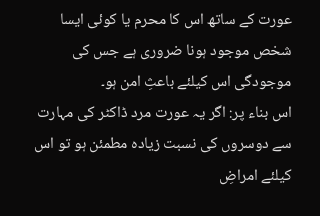عورت کے ساتھ اس کا محرم یا کوئی ایسا شخص موجود ہونا ضروری ہے جس کی موجودگی اس کیلئے باعثِ امن ہو۔
اس بناء پر: اگر یہ عورت مرد ڈاکٹر کی مہارت سے دوسروں کی نسبت زیادہ مطمئن ہو تو اس کیلئے امراضِ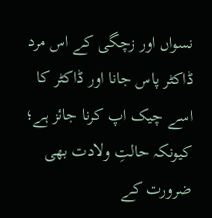نسواں اور زچگی کے اس مرد ڈاکٹر پاس جانا اور ڈاکٹر کا اسے چیک اپ کرنا جائز ہے؛ کیونکہ حالتِ ولادت بھی ضرورت کے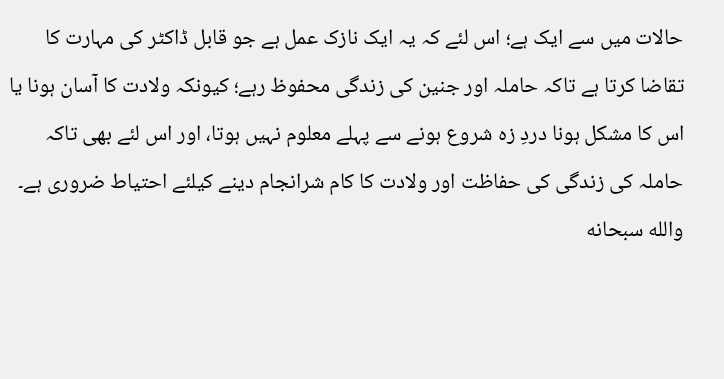حالات میں سے ایک ہے؛ اس لئے کہ یہ ایک نازک عمل ہے جو قابل ڈاکٹر کی مہارت کا تقاضا کرتا ہے تاکہ حاملہ اور جنین کی زندگی محفوظ رہے؛ کیونکہ ولادت کا آسان ہونا یا اس کا مشکل ہونا دردِ زہ شروع ہونے سے پہلے معلوم نہیں ہوتا، اور اس لئے بھی تاکہ حاملہ کی زندگی کی حفاظت اور ولادت کا کام شرانجام دینے کیلئے احتیاط ضروری ہے۔
والله سبحانه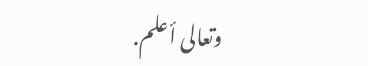وتعالى أعلم.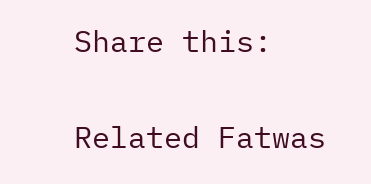Share this:

Related Fatwas